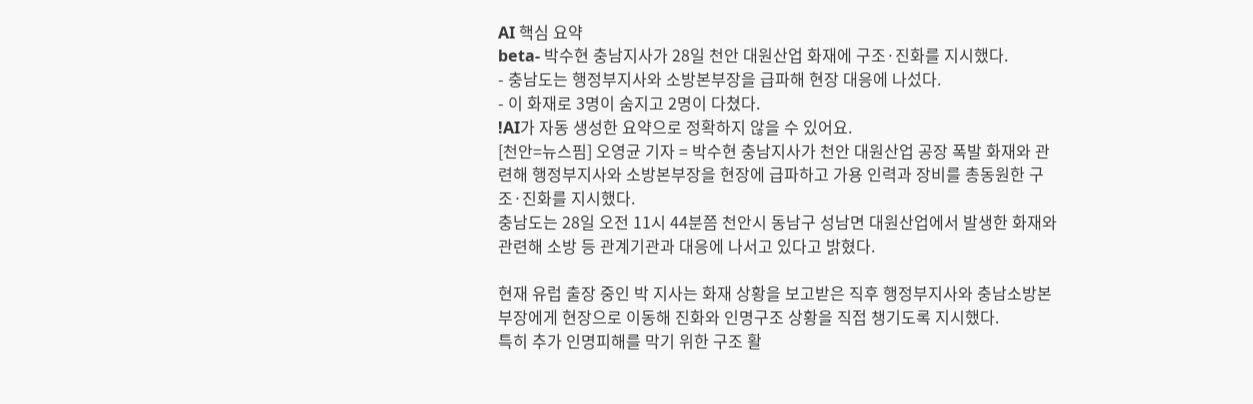AI 핵심 요약
beta- 박수현 충남지사가 28일 천안 대원산업 화재에 구조·진화를 지시했다.
- 충남도는 행정부지사와 소방본부장을 급파해 현장 대응에 나섰다.
- 이 화재로 3명이 숨지고 2명이 다쳤다.
!AI가 자동 생성한 요약으로 정확하지 않을 수 있어요.
[천안=뉴스핌] 오영균 기자 = 박수현 충남지사가 천안 대원산업 공장 폭발 화재와 관련해 행정부지사와 소방본부장을 현장에 급파하고 가용 인력과 장비를 총동원한 구조·진화를 지시했다.
충남도는 28일 오전 11시 44분쯤 천안시 동남구 성남면 대원산업에서 발생한 화재와 관련해 소방 등 관계기관과 대응에 나서고 있다고 밝혔다.

현재 유럽 출장 중인 박 지사는 화재 상황을 보고받은 직후 행정부지사와 충남소방본부장에게 현장으로 이동해 진화와 인명구조 상황을 직접 챙기도록 지시했다.
특히 추가 인명피해를 막기 위한 구조 활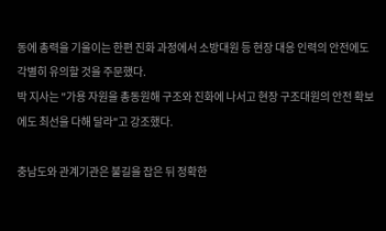동에 총력을 기울이는 한편 진화 과정에서 소방대원 등 현장 대응 인력의 안전에도 각별히 유의할 것을 주문했다.
박 지사는 "가용 자원을 총동원해 구조와 진화에 나서고 현장 구조대원의 안전 확보에도 최선을 다해 달라"고 강조했다.

충남도와 관계기관은 불길을 잡은 뒤 정확한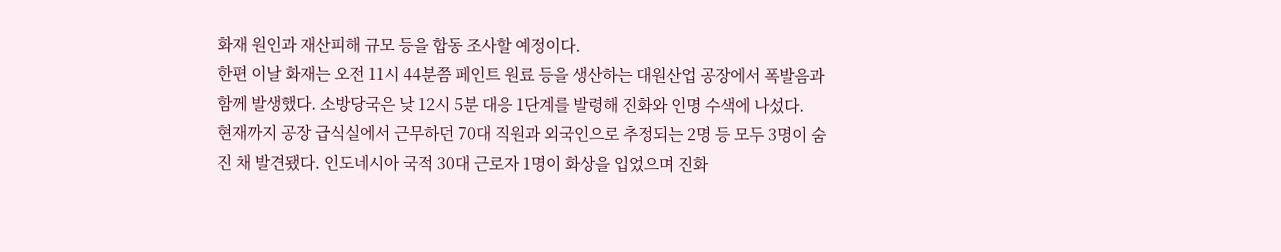화재 원인과 재산피해 규모 등을 합동 조사할 예정이다.
한편 이날 화재는 오전 11시 44분쯤 페인트 원료 등을 생산하는 대원산업 공장에서 폭발음과 함께 발생했다. 소방당국은 낮 12시 5분 대응 1단계를 발령해 진화와 인명 수색에 나섰다.
현재까지 공장 급식실에서 근무하던 70대 직원과 외국인으로 추정되는 2명 등 모두 3명이 숨진 채 발견됐다. 인도네시아 국적 30대 근로자 1명이 화상을 입었으며 진화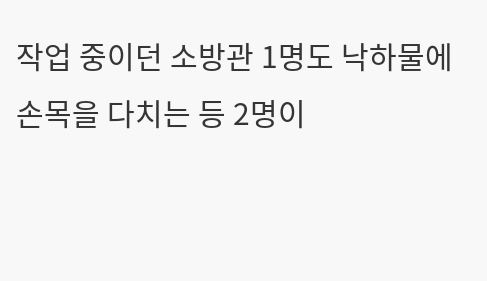작업 중이던 소방관 1명도 낙하물에 손목을 다치는 등 2명이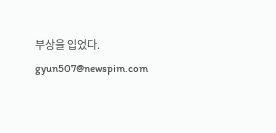부상을 입었다.
gyun507@newspim.com